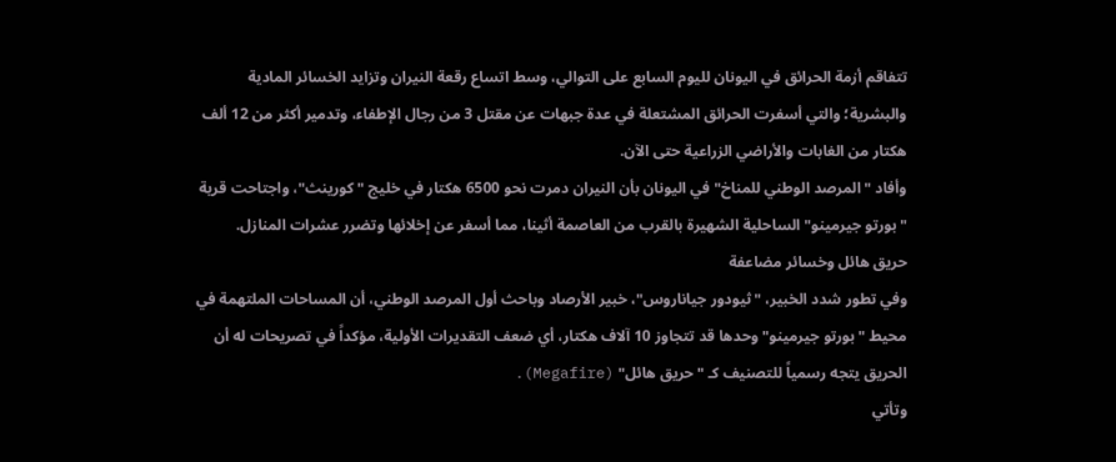تتفاقم أزمة الحرائق في اليونان لليوم السابع على التوالي، وسط اتساع رقعة النيران وتزايد الخسائر المادية والبشرية؛ والتي أسفرت الحرائق المشتعلة في عدة جبهات عن مقتل 3 من رجال الإطفاء، وتدمير أكثر من 12 ألف هكتار من الغابات والأراضي الزراعية حتى الآن.
وأفاد "المرصد الوطني للمناخ" في اليونان بأن النيران دمرت نحو 6500 هكتار في خليج "كورينث"، واجتاحت قرية "بورتو جيرمينو" الساحلية الشهيرة بالقرب من العاصمة أثينا، مما أسفر عن إخلائها وتضرر عشرات المنازل.
حريق هائل وخسائر مضاعفة
وفي تطور شدد الخبير، "ثيودور جياناروس"، خبير الأرصاد وباحث أول المرصد الوطني، أن المساحات الملتهمة في محيط "بورتو جيرمينو" وحدها قد تتجاوز 10 آلاف هكتار، أي ضعف التقديرات الأولية، مؤكداً في تصريحات له أن الحريق يتجه رسمياً للتصنيف كـ "حريق هائل" (Megafire).
وتأتي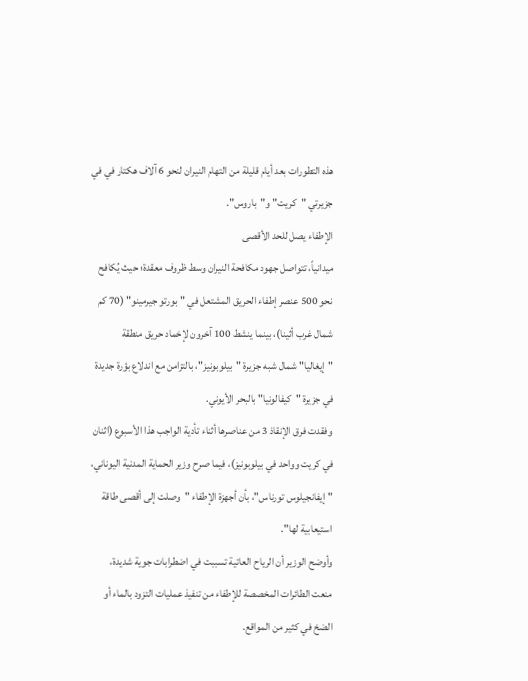هذه التطورات بعد أيام قليلة من التهام النيران لنحو 6 آلاف هكتار في في جزيرتي "كريت" و"باروس".
الإطفاء يصل للحد الأقصى
ميدانياً، تتواصل جهود مكافحة النيران وسط ظروف معقدة؛ حيث يُكافح نحو 500 عنصر إطفاء الحريق المشتعل في "بورتو جيرمينو" (70 كم شمال غرب أثينا)، بينما ينشط 100 آخرون لإخماد حريق منطقة "إيغاليا" شمال شبه جزيرة "بيلوبونيز"، بالتزامن مع اندلاع بؤرة جديدة في جزيرة "كيفالونيا" بالبحر الأيوني.
وفقدت فرق الإنقاذ 3 من عناصرها أثناء تأدية الواجب هذا الأسبوع (اثنان في كريت وواحد في بيلوبونيز)، فيما صرح وزير الحماية المدنية اليوناني، "إيفانجيلوس تورناس"، بأن أجهزة الإطفاء "وصلت إلى أقصى طاقة استيعابية لها".
وأوضح الوزير أن الرياح العاتية تسببت في اضطرابات جوية شديدة، منعت الطائرات المخصصة للإطفاء من تنفيذ عمليات التزود بالماء أو الضخ في كثير من المواقع.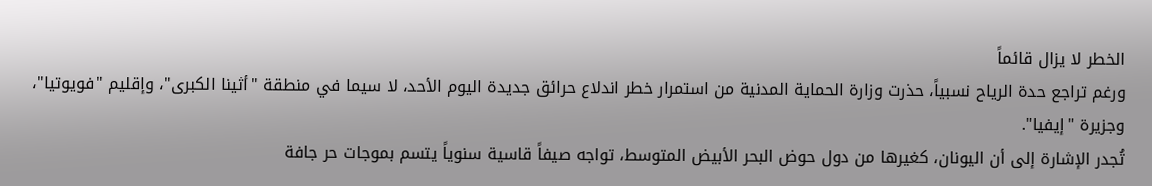الخطر لا يزال قائماً
ورغم تراجع حدة الرياح نسبياً، حذرت وزارة الحماية المدنية من استمرار خطر اندلاع حرائق جديدة اليوم الأحد، لا سيما في منطقة "أثينا الكبرى"، وإقليم "فويوتيا"، وجزيرة "إيفيا".
تُجدر الإشارة إلى أن اليونان، كغيرها من دول حوض البحر الأبيض المتوسط، تواجه صيفاً قاسية سنوياً يتسم بموجات حر جافة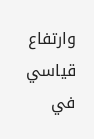وارتفاع قياسي في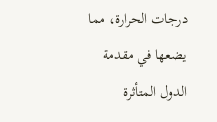درجات الحرارة، مما يضعها في مقدمة الدول المتأثرة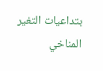بتداعيات التغير المناخي